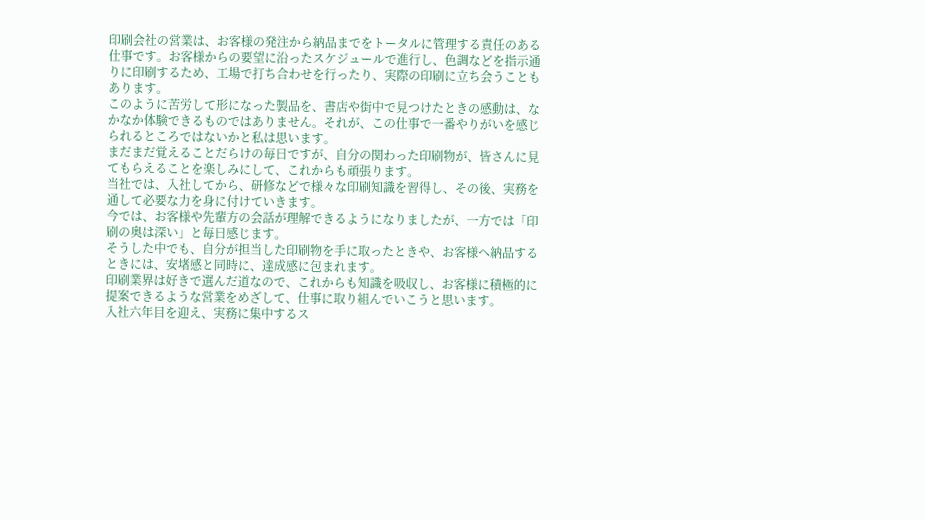印刷会社の営業は、お客様の発注から納品までをトータルに管理する責任のある仕事です。お客様からの要望に沿ったスケジュールで進行し、色調などを指示通りに印刷するため、工場で打ち合わせを行ったり、実際の印刷に立ち会うこともあります。
このように苦労して形になった製品を、書店や街中で見つけたときの感動は、なかなか体験できるものではありません。それが、この仕事で一番やりがいを感じられるところではないかと私は思います。
まだまだ覚えることだらけの毎日ですが、自分の関わった印刷物が、皆さんに見てもらえることを楽しみにして、これからも頑張ります。
当社では、入社してから、研修などで様々な印刷知識を習得し、その後、実務を通して必要な力を身に付けていきます。
今では、お客様や先輩方の会話が理解できるようになりましたが、一方では「印刷の奥は深い」と毎日感じます。
そうした中でも、自分が担当した印刷物を手に取ったときや、お客様へ納品するときには、安堵感と同時に、達成感に包まれます。
印刷業界は好きで選んだ道なので、これからも知識を吸収し、お客様に積極的に提案できるような営業をめざして、仕事に取り組んでいこうと思います。
入社六年目を迎え、実務に集中するス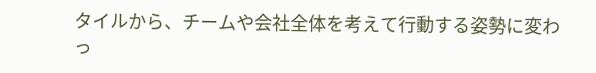タイルから、チームや会社全体を考えて行動する姿勢に変わっ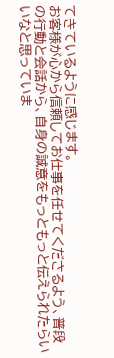てきているように感じます。
お客様が心から信頼してお仕事を任せてくださるよう、普段の行動と会話から、自身の誠意をもっともっと伝えられたらいいなと思っていま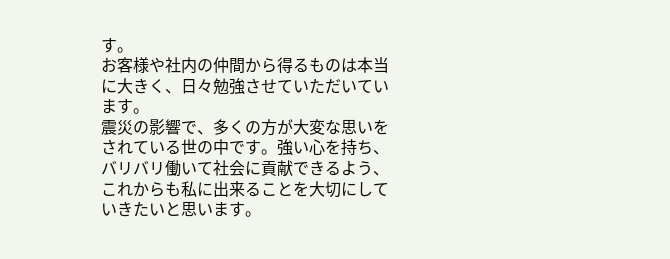す。
お客様や社内の仲間から得るものは本当に大きく、日々勉強させていただいています。
震災の影響で、多くの方が大変な思いをされている世の中です。強い心を持ち、バリバリ働いて社会に貢献できるよう、これからも私に出来ることを大切にしていきたいと思います。